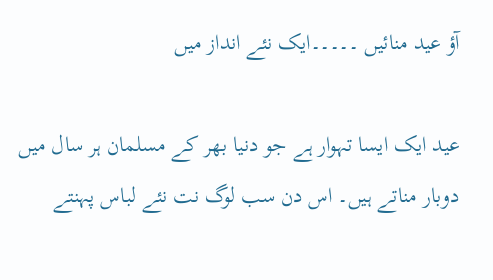آؤ عید منائیں ۔۔۔۔۔ایک نئے انداز میں

عید ایک ایسا تہوار ہے جو دنیا بھر کے مسلمان ہر سال میں دوبار مناتے ہیں۔ اس دن سب لوگ نت نئے لباس پہنتے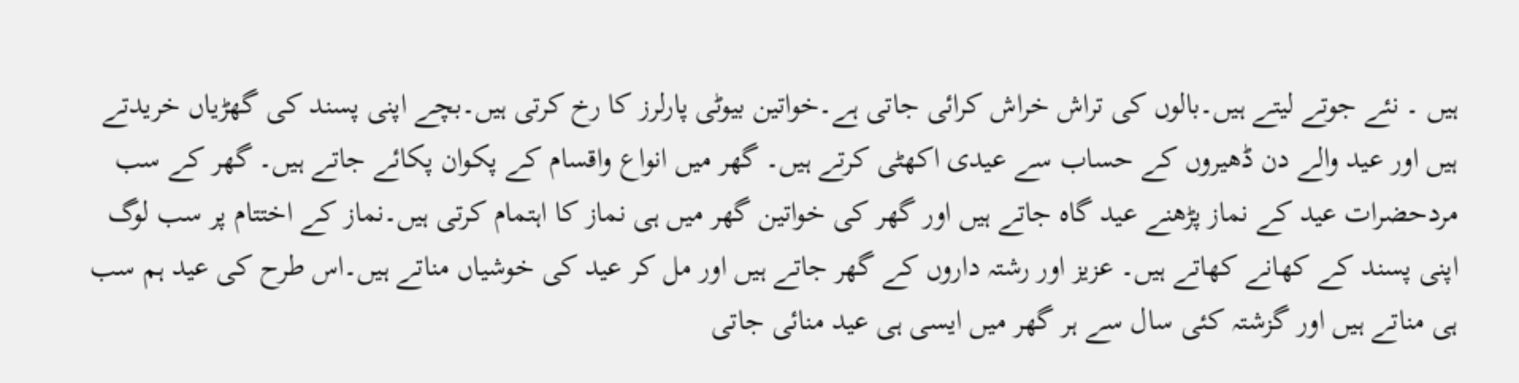ہیں ۔ نئے جوتے لیتے ہیں۔بالوں کی تراش خراش کرائی جاتی ہے۔خواتین بیوٹی پارلرز کا رخ کرتی ہیں۔بچے اپنی پسند کی گھڑیاں خریدتے ہیں اور عید والے دن ڈھیروں کے حساب سے عیدی اکھٹی کرتے ہیں۔ گھر میں انواع واقسام کے پکوان پکائے جاتے ہیں۔ گھر کے سب مردحضرات عید کے نماز پڑھنے عید گاہ جاتے ہیں اور گھر کی خواتین گھر میں ہی نماز کا اہتمام کرتی ہیں۔نماز کے اختتام پر سب لوگ اپنی پسند کے کھانے کھاتے ہیں۔ عزیز اور رشتہ داروں کے گھر جاتے ہیں اور مل کر عید کی خوشیاں مناتے ہیں۔اس طرح کی عید ہم سب ہی مناتے ہیں اور گزشتہ کئی سال سے ہر گھر میں ایسی ہی عید منائی جاتی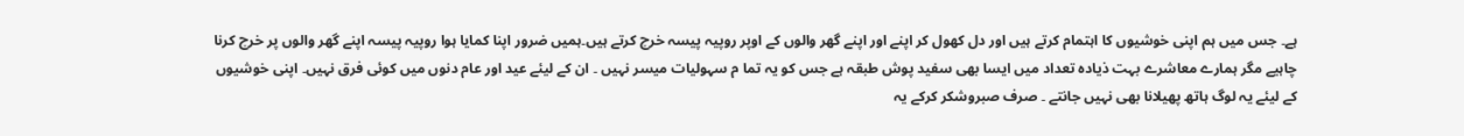ہے۔ جس میں ہم اپنی خوشیوں کا اہتمام کرتے ہیں اور دل کھول کر اپنے اور اپنے گھر والوں کے اوپر روپیہ پیسہ خرچ کرتے ہیں۔ہمیں ضرور اپنا کمایا ہوا روپیہ پیسہ اپنے گھر والوں پر خرچ کرنا چاہیے مگر ہمارے معاشرے بہت ذیادہ تعداد میں ایسا بھی سفید پوش طبقہ ہے جس کو یہ تما م سہولیات میسر نہیں ۔ ان کے لیئے عید اور عام دنوں میں کوئی فرق نہیں۔ اپنی خوشیوں کے لیئے یہ لوگ ہاتھ پھیلانا بھی نہیں جانتے ۔ صرف صبروشکر کرکے یہ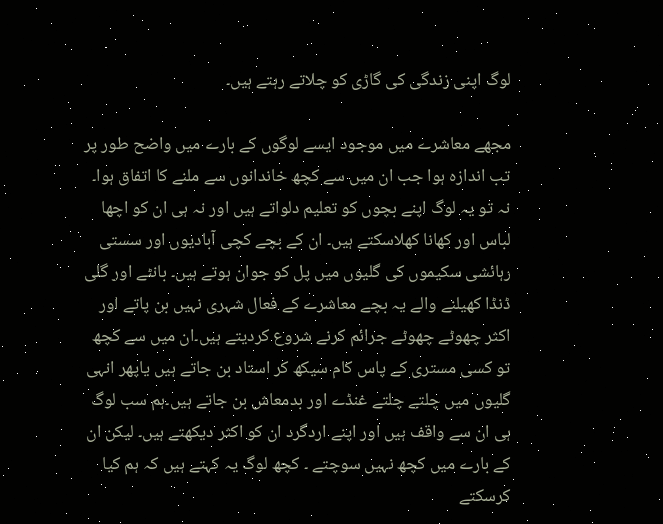لوگ اپنی زندگی کی گاڑی کو چلاتے رہتے ہیں۔

مجھے معاشرے میں موجود ایسے لوگوں کے بارے میں واضح طور پر تب اندازہ ہوا جب ان میں سے کچھ خاندانوں سے ملنے کا اتفاق ہوا۔ نہ تو یہ لوگ اپنے بچوں کو تعلیم دلواتے ہیں اور نہ ہی ان کو اچھا لباس اور کھانا کھلاسکتے ہیں۔ ان کے بچے کچی آبادیوں اور سستی رہائشی سکیموں کی گلیوں میں پل کو جوان ہوتے ہیں۔ بانٹے اور گلی ڈنڈا کھیلنے والے یہ بچے معاشرے کے فعال شہری نہیں بن پاتے اور اکثر چھوٹے چھوٹے جرائم کرنے شروع کردیتے ہیں۔ان میں سے کچھ تو کسی مستری کے پاس کام سیکھ کر استاد بن جاتے ہیں یاپھر انہی گلیوں میں چلتے چلتے غنڈے اور بدمعاش بن جاتے ہیں۔ہم سب لوگ ہی ان سے واقف ہیں اور اپنے اردگرد ان کو اکثر دیکھتے ہیں۔ لیکن ان کے بارے میں کچھ نہیں سوچتے ۔ کچھ لوگ یہ کہتے ہیں کہ ہم کیا کرسکتے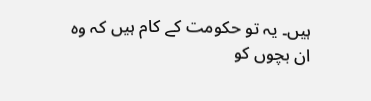ہیں۔ یہ تو حکومت کے کام ہیں کہ وہ ان بچوں کو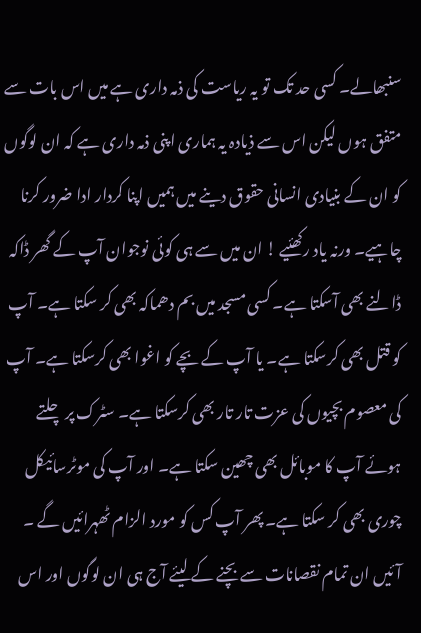سنبھالے۔ کسی حد تک تو یہ ریاست کی ذمہ داری ہے میں اس بات سے متفق ہوں لیکن اس سے ذیادہ یہ ہماری اپنی ذمہ داری ہے کہ ان لوگوں کو ان کے بنیادی انسانی حقوق دینے میں ہمیں اپنا کردار ادا ضرور کرنا چاہیے۔ ورنہ یاد رکھئیے ! ان میں سے ہی کوئی نوجوان آپ کے گھر ڈاکہ ڈالنے بھی آسکتا ہے۔ کسی مسجد میں بم دھماکہ بھی کر سکتا ہے۔ آپ کو قتل بھی کرسکتا ہے۔ یا آپ کے بچے کو اغوا بھی کرسکتا ہے۔ آپ کی معصوم بچیوں کی عزت تار تار بھی کرسکتا ہے۔ سٹرک پر چلتے ہوئے آپ کا موبائل بھی چھین سکتا ہے۔ اور آپ کی موٹرسائیکل چوری بھی کر سکتا ہے۔ پھر آپ کس کو مورد الزام ٹھہرائیں گے ۔ آئیں ان تمام نقصانات سے بچنے کے لیئے آج ہی ان لوگوں اور اس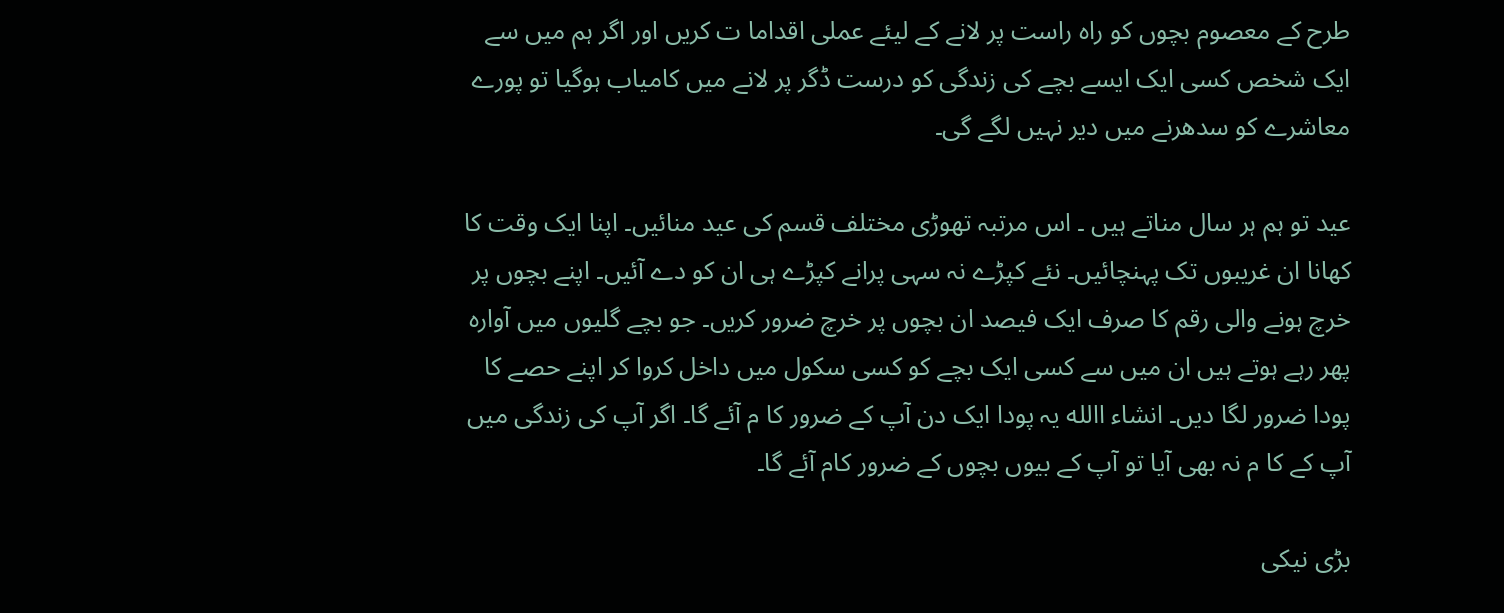طرح کے معصوم بچوں کو راہ راست پر لانے کے لیئے عملی اقداما ت کریں اور اگر ہم میں سے ایک شخص کسی ایک ایسے بچے کی زندگی کو درست ڈگر پر لانے میں کامیاب ہوگیا تو پورے معاشرے کو سدھرنے میں دیر نہیں لگے گی۔

عید تو ہم ہر سال مناتے ہیں ۔ اس مرتبہ تھوڑی مختلف قسم کی عید منائیں۔ اپنا ایک وقت کا کھانا ان غریبوں تک پہنچائیں۔ نئے کپڑے نہ سہی پرانے کپڑے ہی ان کو دے آئیں۔ اپنے بچوں پر خرچ ہونے والی رقم کا صرف ایک فیصد ان بچوں پر خرچ ضرور کریں۔ جو بچے گلیوں میں آوارہ پھر رہے ہوتے ہیں ان میں سے کسی ایک بچے کو کسی سکول میں داخل کروا کر اپنے حصے کا پودا ضرور لگا دیں۔ انشاء االله یہ پودا ایک دن آپ کے ضرور کا م آئے گا۔ اگر آپ کی زندگی میں آپ کے کا م نہ بھی آیا تو آپ کے بیوں بچوں کے ضرور کام آئے گا۔

بڑی نیکی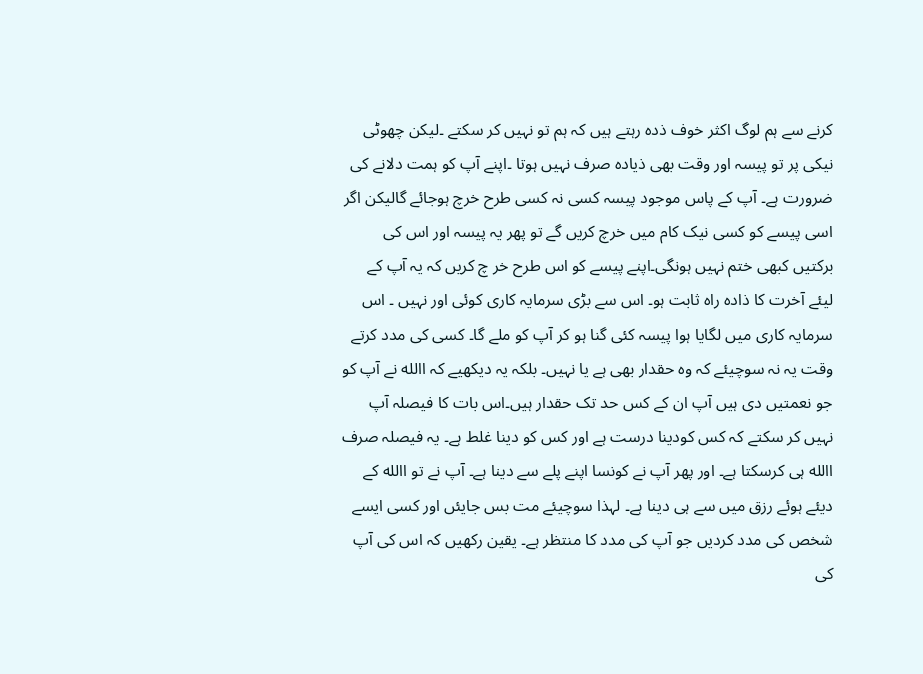کرنے سے ہم لوگ اکثر خوف ذدہ رہتے ہیں کہ ہم تو نہیں کر سکتے ۔لیکن چھوٹی نیکی پر تو پیسہ اور وقت بھی ذیادہ صرف نہیں ہوتا ۔اپنے آپ کو ہمت دلانے کی ضرورت ہے۔ آپ کے پاس موجود پیسہ کسی نہ کسی طرح خرچ ہوجائے گالیکن اگر اسی پیسے کو کسی نیک کام میں خرچ کریں گے تو پھر یہ پیسہ اور اس کی برکتیں کبھی ختم نہیں ہونگی۔اپنے پیسے کو اس طرح خر چ کریں کہ یہ آپ کے لیئے آخرت کا ذادہ راہ ثابت ہو۔ اس سے بڑی سرمایہ کاری کوئی اور نہیں ۔ اس سرمایہ کاری میں لگایا ہوا پیسہ کئی گنا ہو کر آپ کو ملے گا۔ کسی کی مدد کرتے وقت یہ نہ سوچیئے کہ وہ حقدار بھی ہے یا نہیں۔ بلکہ یہ دیکھیے کہ االله نے آپ کو جو نعمتیں دی ہیں آپ ان کے کس حد تک حقدار ہیں۔اس بات کا فیصلہ آپ نہیں کر سکتے کہ کس کودینا درست ہے اور کس کو دینا غلط ہے۔ یہ فیصلہ صرف االله ہی کرسکتا ہے۔ اور پھر آپ نے کونسا اپنے پلے سے دینا ہے۔ آپ نے تو االله کے دیئے ہوئے رزق میں سے ہی دینا ہے۔ لہذا سوچیئے مت بس جایئں اور کسی ایسے شخص کی مدد کردیں جو آپ کی مدد کا منتظر ہے۔ یقین رکھیں کہ اس کی آپ کی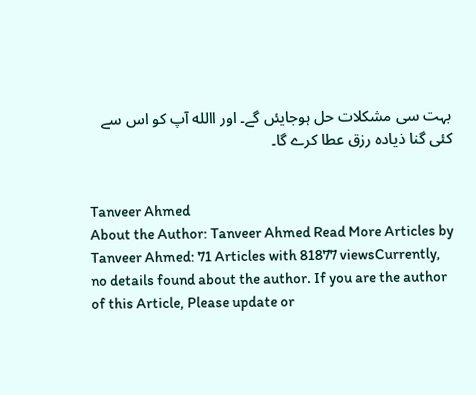بہت سی مشکلات حل ہوجایئں گے۔ اور االله آپ کو اس سے کئی گنا ذیادہ رزق عطا کرے گا۔


Tanveer Ahmed
About the Author: Tanveer Ahmed Read More Articles by Tanveer Ahmed: 71 Articles with 81877 viewsCurrently, no details found about the author. If you are the author of this Article, Please update or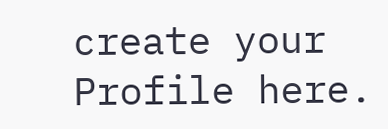create your Profile here.